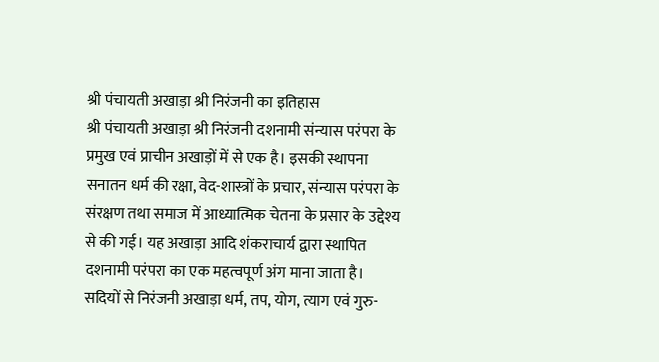श्री पंचायती अखाड़ा श्री निरंजनी का इतिहास
श्री पंचायती अखाड़ा श्री निरंजनी दशनामी संन्यास परंपरा के प्रमुख एवं प्राचीन अखाड़ों में से एक है। इसकी स्थापना सनातन धर्म की रक्षा, वेद-शास्त्रों के प्रचार, संन्यास परंपरा के संरक्षण तथा समाज में आध्यात्मिक चेतना के प्रसार के उद्देश्य से की गई। यह अखाड़ा आदि शंकराचार्य द्वारा स्थापित दशनामी परंपरा का एक महत्वपूर्ण अंग माना जाता है।
सदियों से निरंजनी अखाड़ा धर्म, तप, योग, त्याग एवं गुरु-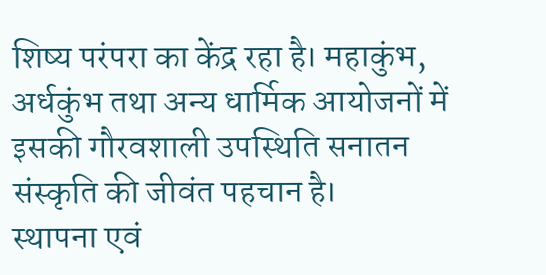शिष्य परंपरा का केंद्र रहा है। महाकुंभ, अर्धकुंभ तथा अन्य धार्मिक आयोजनों में इसकी गौरवशाली उपस्थिति सनातन संस्कृति की जीवंत पहचान है।
स्थापना एवं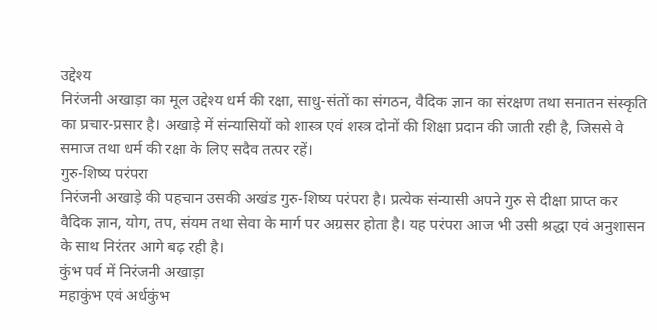उद्देश्य
निरंजनी अखाड़ा का मूल उद्देश्य धर्म की रक्षा, साधु-संतों का संगठन, वैदिक ज्ञान का संरक्षण तथा सनातन संस्कृति का प्रचार-प्रसार है। अखाड़े में संन्यासियों को शास्त्र एवं शस्त्र दोनों की शिक्षा प्रदान की जाती रही है, जिससे वे समाज तथा धर्म की रक्षा के लिए सदैव तत्पर रहें।
गुरु-शिष्य परंपरा
निरंजनी अखाड़े की पहचान उसकी अखंड गुरु-शिष्य परंपरा है। प्रत्येक संन्यासी अपने गुरु से दीक्षा प्राप्त कर वैदिक ज्ञान, योग, तप, संयम तथा सेवा के मार्ग पर अग्रसर होता है। यह परंपरा आज भी उसी श्रद्धा एवं अनुशासन के साथ निरंतर आगे बढ़ रही है।
कुंभ पर्व में निरंजनी अखाड़ा
महाकुंभ एवं अर्धकुंभ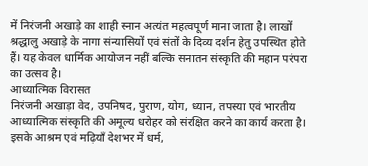में निरंजनी अखाड़े का शाही स्नान अत्यंत महत्वपूर्ण माना जाता है। लाखों श्रद्धालु अखाड़े के नागा संन्यासियों एवं संतों के दिव्य दर्शन हेतु उपस्थित होते हैं। यह केवल धार्मिक आयोजन नहीं बल्कि सनातन संस्कृति की महान परंपरा का उत्सव है।
आध्यात्मिक विरासत
निरंजनी अखाड़ा वेद, उपनिषद, पुराण, योग, ध्यान, तपस्या एवं भारतीय आध्यात्मिक संस्कृति की अमूल्य धरोहर को संरक्षित करने का कार्य करता है। इसके आश्रम एवं मढ़ियाँ देशभर में धर्म,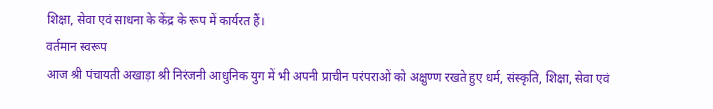शिक्षा, सेवा एवं साधना के केंद्र के रूप में कार्यरत हैं।
वर्तमान स्वरूप
आज श्री पंचायती अखाड़ा श्री निरंजनी आधुनिक युग में भी अपनी प्राचीन परंपराओं को अक्षुण्ण रखते हुए धर्म, संस्कृति, शिक्षा, सेवा एवं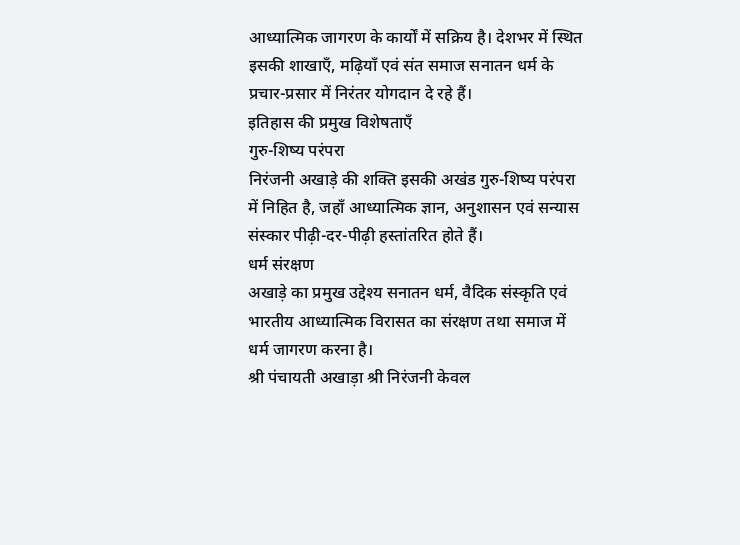आध्यात्मिक जागरण के कार्यों में सक्रिय है। देशभर में स्थित इसकी शाखाएँ, मढ़ियाँ एवं संत समाज सनातन धर्म के प्रचार-प्रसार में निरंतर योगदान दे रहे हैं।
इतिहास की प्रमुख विशेषताएँ
गुरु-शिष्य परंपरा
निरंजनी अखाड़े की शक्ति इसकी अखंड गुरु-शिष्य परंपरा में निहित है, जहाँ आध्यात्मिक ज्ञान, अनुशासन एवं सन्यास संस्कार पीढ़ी-दर-पीढ़ी हस्तांतरित होते हैं।
धर्म संरक्षण
अखाड़े का प्रमुख उद्देश्य सनातन धर्म, वैदिक संस्कृति एवं भारतीय आध्यात्मिक विरासत का संरक्षण तथा समाज में धर्म जागरण करना है।
श्री पंचायती अखाड़ा श्री निरंजनी केवल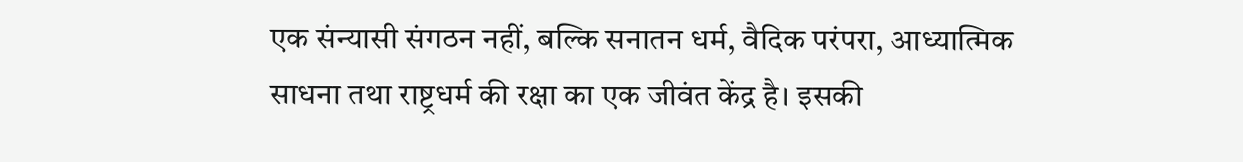एक संन्यासी संगठन नहीं, बल्कि सनातन धर्म, वैदिक परंपरा, आध्यात्मिक साधना तथा राष्ट्रधर्म की रक्षा का एक जीवंत केंद्र है। इसकी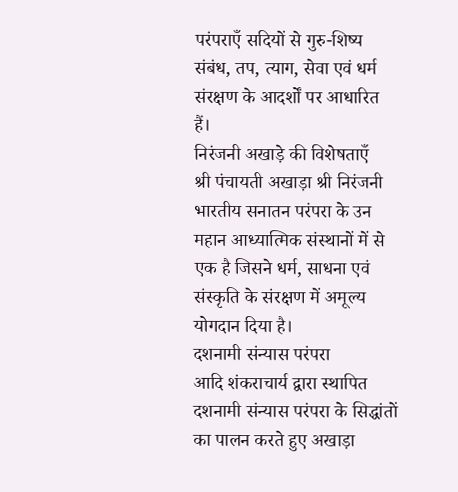परंपराएँ सदियों से गुरु-शिष्य संबंध, तप, त्याग, सेवा एवं धर्म संरक्षण के आदर्शों पर आधारित हैं।
निरंजनी अखाड़े की विशेषताएँ
श्री पंचायती अखाड़ा श्री निरंजनी भारतीय सनातन परंपरा के उन महान आध्यात्मिक संस्थानों में से एक है जिसने धर्म, साधना एवं संस्कृति के संरक्षण में अमूल्य योगदान दिया है।
दशनामी संन्यास परंपरा
आदि शंकराचार्य द्वारा स्थापित दशनामी संन्यास परंपरा के सिद्धांतों का पालन करते हुए अखाड़ा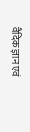वैदिक ज्ञान एवं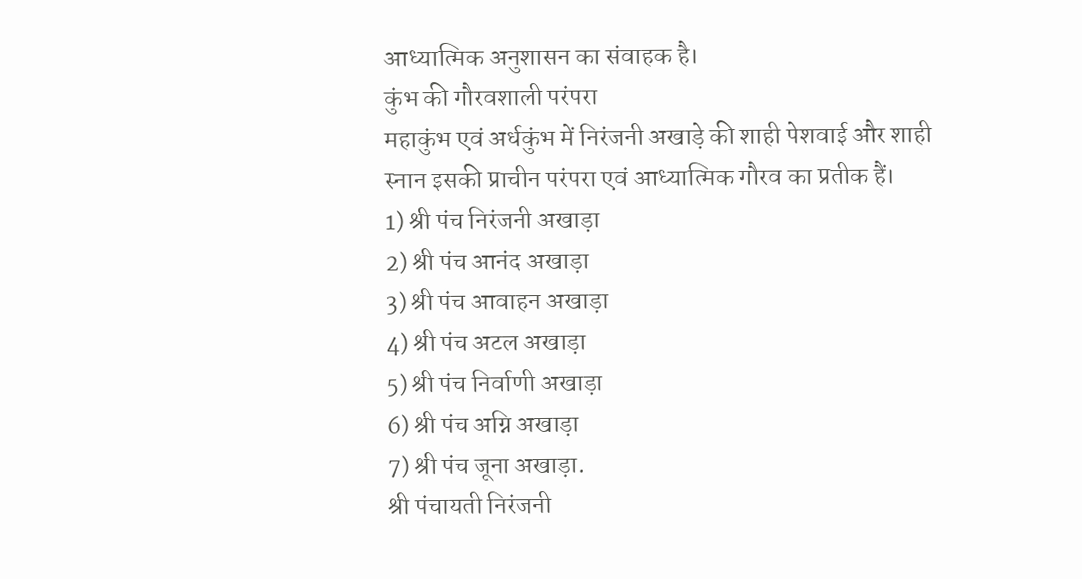आध्यात्मिक अनुशासन का संवाहक है।
कुंभ की गौरवशाली परंपरा
महाकुंभ एवं अर्धकुंभ में निरंजनी अखाड़े की शाही पेशवाई और शाही स्नान इसकी प्राचीन परंपरा एवं आध्यात्मिक गौरव का प्रतीक हैं।
1) श्री पंच निरंजनी अखाड़ा
2) श्री पंच आनंद अखाड़ा
3) श्री पंच आवाहन अखाड़ा
4) श्री पंच अटल अखाड़ा
5) श्री पंच निर्वाणी अखाड़ा
6) श्री पंच अग्नि अखाड़ा
7) श्री पंच जूना अखाड़ा.
श्री पंचायती निरंजनी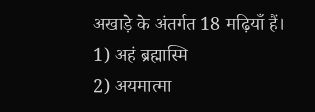अखाड़े के अंतर्गत 18 मढ़ियाँ हैं।
1) अहं ब्रह्मास्मि
2) अयमात्मा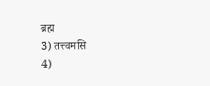ब्रह्म
3) तत्त्वमसि
4)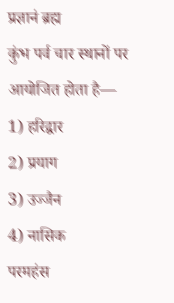प्रज्ञानं ब्रह्म
कुंभ पर्व चार स्थानों पर आयोजित होता है—
1) हरिद्वार
2) प्रयाग
3) उज्जैन
4) नासिक
परमहंस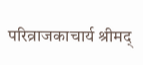परिव्राजकाचार्य श्रीमद्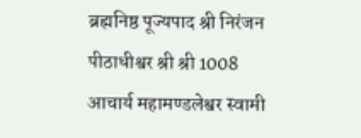ब्रह्मनिष्ठ पूज्यपाद श्री निरंजन पीठाधीश्वर श्री श्री 1008 आचार्य महामण्डलेश्वर स्वामी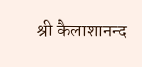श्री कैलाशानन्द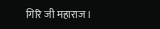गिरि जी महाराज।